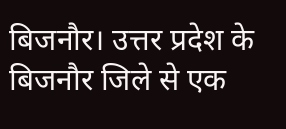बिजनौर। उत्तर प्रदेश के बिजनौर जिले से एक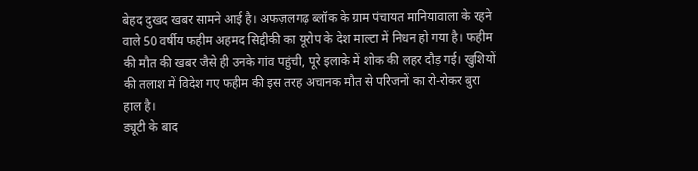बेहद दुखद खबर सामने आई है। अफज़लगढ़ ब्लॉक के ग्राम पंचायत मानियावाला के रहने वाले 50 वर्षीय फहीम अहमद सिद्दीकी का यूरोप के देश माल्टा में निधन हो गया है। फहीम की मौत की खबर जैसे ही उनके गांव पहुंची, पूरे इलाके में शोक की लहर दौड़ गई। खुशियों की तलाश में विदेश गए फहीम की इस तरह अचानक मौत से परिजनों का रो-रोकर बुरा हाल है।
ड्यूटी के बाद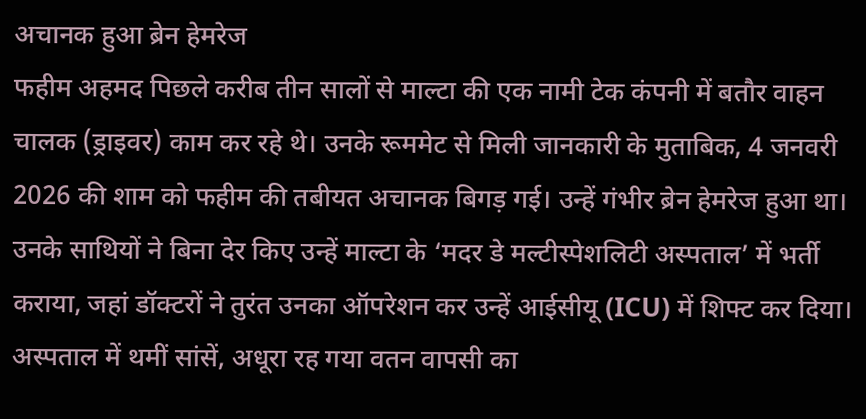अचानक हुआ ब्रेन हेमरेज
फहीम अहमद पिछले करीब तीन सालों से माल्टा की एक नामी टेक कंपनी में बतौर वाहन चालक (ड्राइवर) काम कर रहे थे। उनके रूममेट से मिली जानकारी के मुताबिक, 4 जनवरी 2026 की शाम को फहीम की तबीयत अचानक बिगड़ गई। उन्हें गंभीर ब्रेन हेमरेज हुआ था। उनके साथियों ने बिना देर किए उन्हें माल्टा के ‘मदर डे मल्टीस्पेशलिटी अस्पताल’ में भर्ती कराया, जहां डॉक्टरों ने तुरंत उनका ऑपरेशन कर उन्हें आईसीयू (ICU) में शिफ्ट कर दिया।
अस्पताल में थमीं सांसें, अधूरा रह गया वतन वापसी का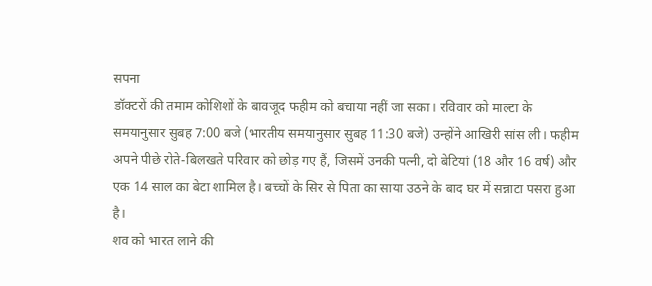सपना
डॉक्टरों की तमाम कोशिशों के बावजूद फहीम को बचाया नहीं जा सका। रविवार को माल्टा के समयानुसार सुबह 7:00 बजे (भारतीय समयानुसार सुबह 11:30 बजे) उन्होंने आखिरी सांस ली। फहीम अपने पीछे रोते-बिलखते परिवार को छोड़ गए हैं, जिसमें उनकी पत्नी, दो बेटियां (18 और 16 वर्ष) और एक 14 साल का बेटा शामिल है। बच्चों के सिर से पिता का साया उठने के बाद घर में सन्नाटा पसरा हुआ है।
शव को भारत लाने की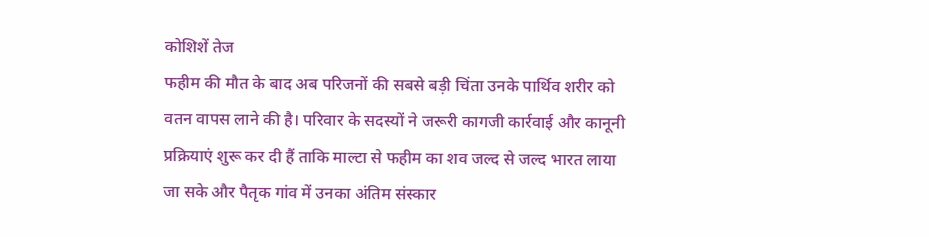कोशिशें तेज
फहीम की मौत के बाद अब परिजनों की सबसे बड़ी चिंता उनके पार्थिव शरीर को वतन वापस लाने की है। परिवार के सदस्यों ने जरूरी कागजी कार्रवाई और कानूनी प्रक्रियाएं शुरू कर दी हैं ताकि माल्टा से फहीम का शव जल्द से जल्द भारत लाया जा सके और पैतृक गांव में उनका अंतिम संस्कार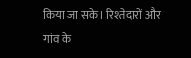किया जा सके। रिश्तेदारों और गांव के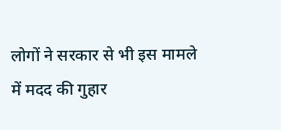लोगों ने सरकार से भी इस मामले में मदद की गुहार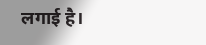लगाई है।